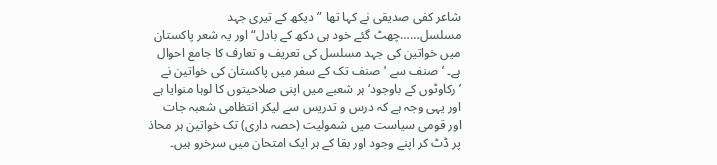شاعر کفی صدیقی نے کہا تھا ”دیکھ کے تیری جہد مسلسل……چھٹ گئے خود ہی دکھ کے بادل“ اور یہ شعر پاکستان میں خواتین کی جہد مسلسل کی تعریف و تعارف کا جامع احوال ہے۔ ’صنف سے ’صنف تک کے سفر میں پاکستان کی خواتین نے ’رکاوٹوں کے باوجود‘ ہر شعبے میں اپنی صلاحیتوں کا لوہا منوایا ہے اور یہی وجہ ہے کہ درس و تدریس سے لیکر انتظامی شعبہ جات اور قومی سیاست میں شمولیت (حصہ داری) تک خواتین ہر محاذ پر ڈٹ کر اپنے وجود اور بقا کے ہر ایک امتحان میں سرخرو ہیں۔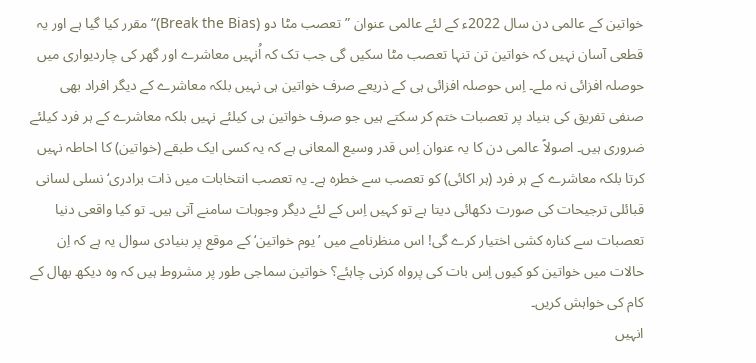خواتین کے عالمی دن سال 2022ء کے لئے عالمی عنوان ”تعصب مٹا دو (Break the Bias)“ مقرر کیا گیا ہے اور یہ قطعی آسان نہیں کہ خواتین تن تنہا تعصب مٹا سکیں گی جب تک کہ اُنہیں معاشرے اور گھر کی چاردیواری میں حوصلہ افزائی نہ ملے۔ اِس حوصلہ افزائی ہی کے ذریعے صرف خواتین ہی نہیں بلکہ معاشرے کے دیگر افراد بھی صنفی تفریق کی بنیاد پر تعصبات ختم کر سکتے ہیں جو صرف خواتین ہی کیلئے نہیں بلکہ معاشرے کے ہر فرد کیلئے ضروری ہیں۔ اصولاً عالمی دن کا یہ عنوان اِس قدر وسیع المعانی ہے کہ یہ کسی ایک طبقے (خواتین) کا احاطہ نہیں کرتا بلکہ معاشرے کے ہر فرد (ہر اکائی) کو تعصب سے خطرہ ہے۔ یہ تعصب انتخابات میں ذات برادری‘ نسلی لسانی قبائلی ترجیحات کی صورت دکھائی دیتا ہے تو کہیں اِس کے لئے دیگر وجوہات سامنے آتی ہیں۔ تو کیا واقعی دنیا تعصبات سے کنارہ کشی اختیار کرے گی! اس منظرنامے میں ’یوم خواتین‘ کے موقع پر بنیادی سوال یہ ہے کہ اِن حالات میں خواتین کو کیوں اِس بات کی پرواہ کرنی چاہئے؟ خواتین سماجی طور پر مشروط ہیں کہ وہ دیکھ بھال کے کام کی خواہش کریں۔
انہیں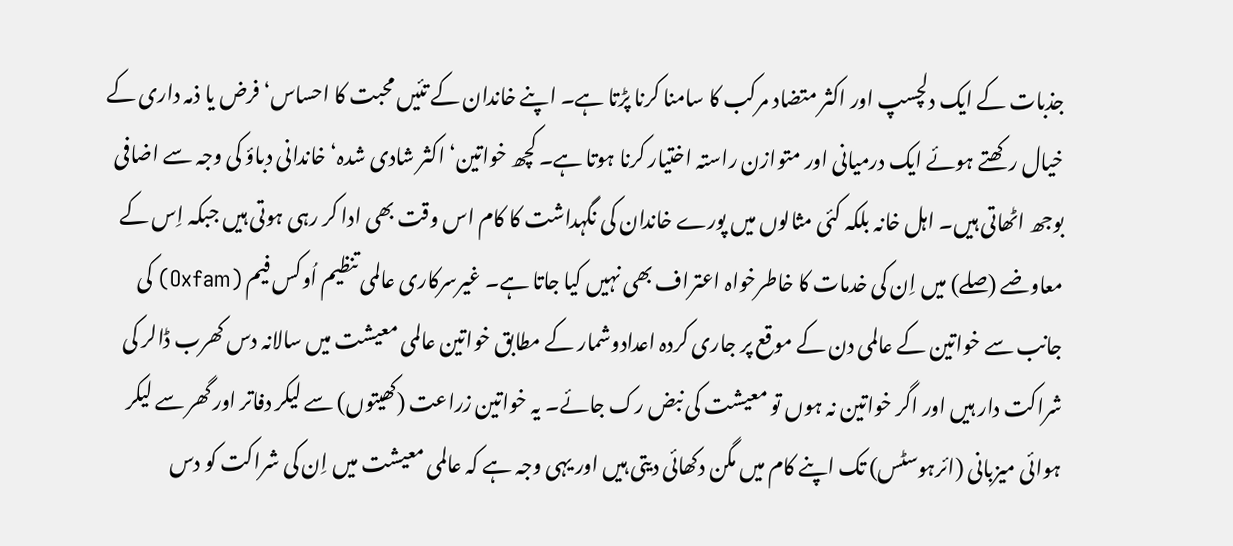جذبات کے ایک دلچسپ اور اکثر متضاد مرکب کا سامنا کرنا پڑتا ہے۔ اپنے خاندان کے تئیں محبت کا احساس‘ فرض یا ذمہ داری کے خیال رکھتے ہوئے ایک درمیانی اور متوازن راستہ اختیار کرنا ہوتا ہے۔ کچھ خواتین‘ اکثر شادی شدہ‘ خاندانی دباؤ کی وجہ سے اضافی بوجھ اٹھاتی ہیں۔ اہل خانہ بلکہ کئی مثالوں میں پورے خاندان کی نگہداشت کا کام اس وقت بھی ادا کر رہی ہوتی ہیں جبکہ اِس کے معاوضے (صلے) میں اِن کی خدمات کا خاطرخواہ اعتراف بھی نہیں کیا جاتا ہے۔ غیرسرکاری عالمی تنظیم اُوکس فیم (Oxfam) کی جانب سے خواتین کے عالمی دن کے موقع پر جاری کردہ اعدادوشمار کے مطابق خواتین عالمی معیشت میں سالانہ دس کھرب ڈالر کی شراکت دار ہیں اور اگر خواتین نہ ہوں تو معیشت کی نبض رک جائے۔ یہ خواتین زراعت (کھیتوں) سے لیکر دفاتر اور گھر سے لیکر ہوائی میزبانی (ائرہوسٹس) تک اپنے کام میں مگن دکھائی دیتی ہیں اور یہی وجہ ہے کہ عالمی معیشت میں اِن کی شراکت کو دس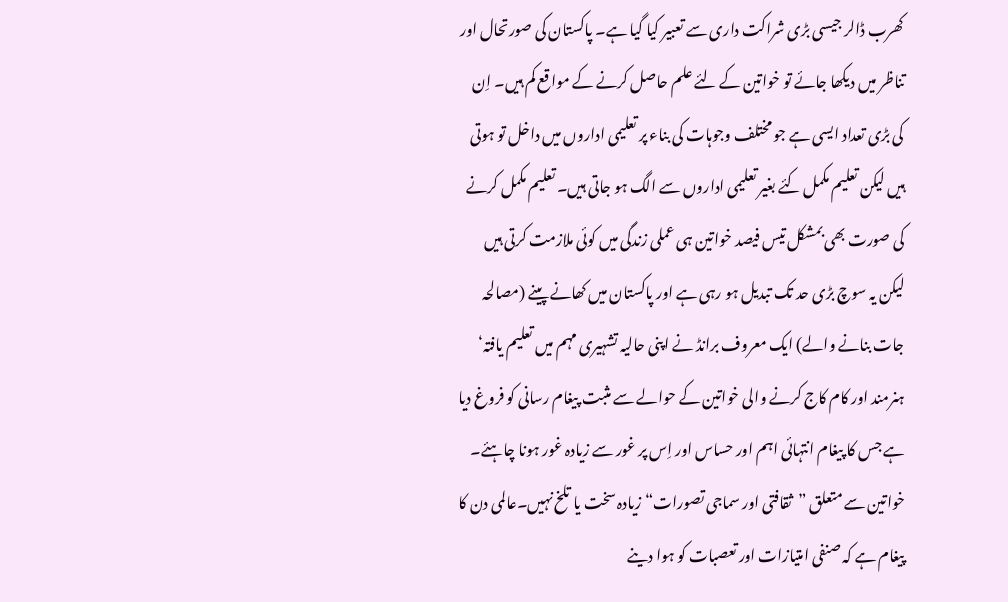کھرب ڈالر جیسی بڑی شراکت داری سے تعبیر کیا گیا ہے۔ پاکستان کی صورتحال اور تناظر میں دیکھا جائے تو خواتین کے لئے علم حاصل کرنے کے مواقع کم ہیں۔ اِن کی بڑی تعداد ایسی ہے جو مختلف وجوہات کی بناء پر تعلیمی اداروں میں داخل تو ہوتی ہیں لیکن تعلیم مکمل کئے بغیر تعلیمی اداروں سے الگ ہو جاتی ہیں۔ تعلیم مکمل کرنے کی صورت بھی بمشکل تیس فیصد خواتین ہی عملی زندگی میں کوئی ملازمت کرتی ہیں لیکن یہ سوچ بڑی حد تک تبدیل ہو رہی ہے اور پاکستان میں کھانے پینے (مصالحہ جات بنانے والے) ایک معروف برانڈ نے اپنی حالیہ تشہیری مہم میں تعلیم یافتہ‘ ہنرمند اور کام کاج کرنے والی خواتین کے حوالے سے مثبت پیغام رسانی کو فروغ دیا ہے جس کا پیغام انتہائی اہم اور حساس اور اِس پر غور سے زیادہ غور ہونا چاہئے۔ خواتین سے متعلق ”ثقافتی اور سماجی تصورات“ زیادہ سخت یا تلخ نہیں۔عالمی دن کا پیغام ہے کہ صنفی امتیازات اور تعصبات کو ہوا دینے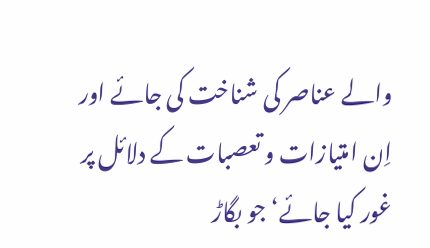والے عناصر کی شناخت کی جائے اور اِن امتیازات و تعصبات کے دلائل پر غور کیا جائے‘ جو بگاڑ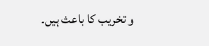و تخریب کا باعث ہیں۔